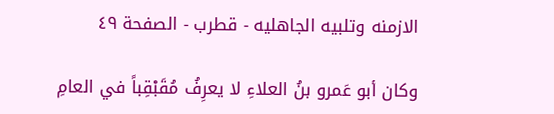الازمنه وتلبيه الجاهليه - قطرب - الصفحة ٤٩

وكان أبو عَمرو بنُ العلاءِ لا يعرِفُ مُقَبْقِباً في العامِ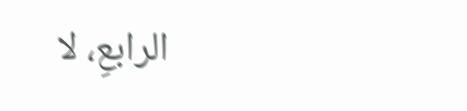الرابعِ، لا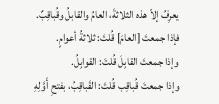يعرِفُ إلاّ هذه الثلاثةَ، العامُ والقابلُ وقُباقِبٌ.
فإذا جمعتَ [العامَ] قُلتَ: ثلاثةُ أعوامٍ.
وإذا جمعتَ القابِلَ قُلتَ: القوابِلُ.
وإذا جمعتَ قُباقِب قُلتَ: القَباقِبُ، بفتحِ أَوَّلِهِ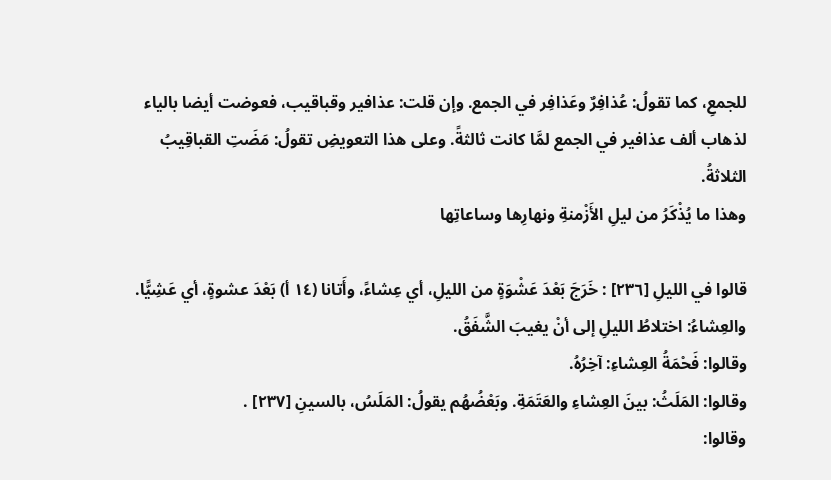للجمعِ، كما تقولُ: عُذافِرٌ وعَذافِر في الجمع. وإن قلت: عذافير وقباقيب، فعوضت أيضا بالياء لذهاب ألف عذافير في الجمع لمَّا كانت ثالثةً. وعلى هذا التعويضِ تقولُ: مَضَتِ القباقِيبُ الثلاثةُ.
وهذا ما يُذْكَرُ من ليلِ الأَزْمنةِ ونهارِها وساعاتِها

قالوا في الليلِ [٢٣٦] : خَرَجَ بَعْدَ عَشْوَةٍ من الليلِ، أي عِشاءً، وأَتانا (١٤ أ) بَعْدَ عشوةٍ، أي عَشِيًّا. والعِشاءُ: اختلاطُ الليلِ إلى أنْ يغيبَ الشَّفَقُ.
وقالوا: فَحْمَةُ العِشاءِ: آخِرُهُ.
وقالوا: المَلَثُ: بينَ العِشاءِ والعَتَمَةِ. وبَعْضُهُم يقولُ: المَلَسُ، بالسينِ [٢٣٧] .
وقالوا: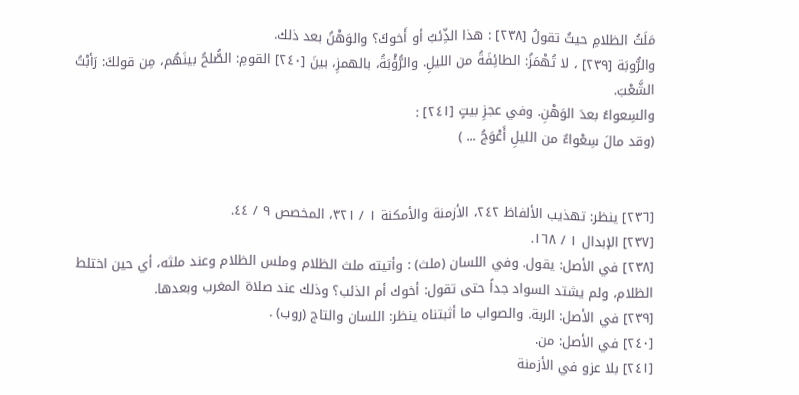مَلَثُ الظلامِ حيثُ تقولُ [٢٣٨] : هذا الذِّئبُ أو أَخوكَ؟ والوَهْنُ بعد ذلك.
والرُّوبَة [٢٣٩] ، لا تُهْمَزُ: الطائِفَةُ من الليلِ. والرُّؤْبَةُ، بالهمزِ، بينَ [٢٤٠] القومِ: الصُّلحُ بينَهُم، مِن قولكَ: رَأبْتُ الشَّعْبَ.
والسِعواءُ بعدَ الوَهْنِ. وفي عجزِ بيتٍ [٢٤١] :
(وقد مالَ سِعْواءٌ من الليلِ أَعْوَجُ ... )


[٢٣٦] ينظر: تهذيب الألفاظ ٢٤٢، الأزمنة والأمكنة ١ / ٣٢١، المخصص ٩ / ٤٤.
[٢٣٧] الإبدال ١ / ١٦٨.
[٢٣٨] في الأصل: يقول. وفي اللسان (ملث) : وأتيته ملث الظلام وملس الظلام وعند ملثه، أي حين اختلط الظلام، ولم يشتد السواد جداً حتى تقول: أخوك أم الذئب؟ وذلك عند صلاة المغرب وبعدها.
[٢٣٩] في الأصل: الربة. والصواب ما أثبتناه ينظر: اللسان والتاج (روب) .
[٢٤٠] في الأصل: من.
[٢٤١] بلا عزو في الأزمنة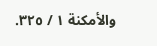والأمكنة ١ / ٣٢٥.